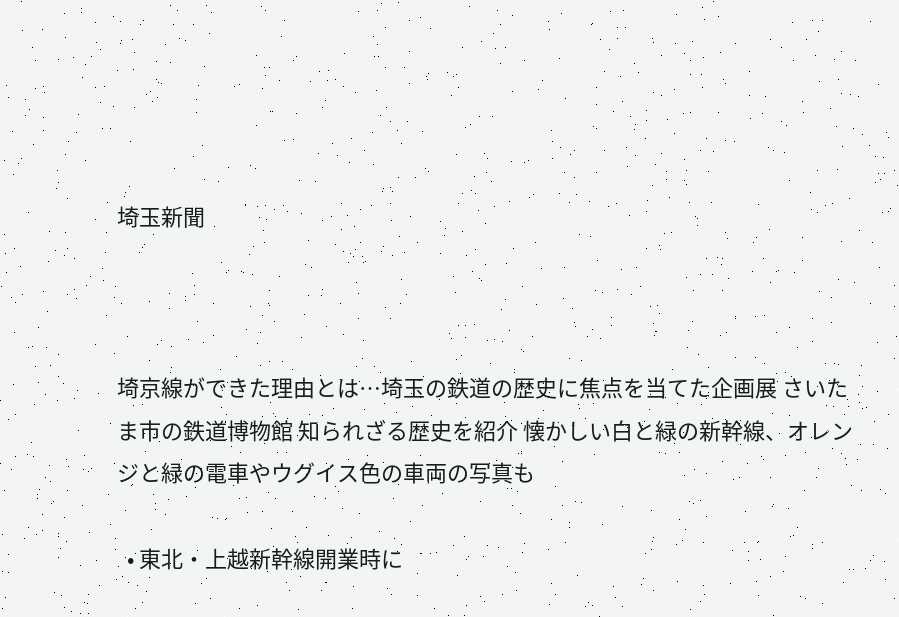埼玉新聞



埼京線ができた理由とは…埼玉の鉄道の歴史に焦点を当てた企画展 さいたま市の鉄道博物館 知られざる歴史を紹介 懐かしい白と緑の新幹線、オレンジと緑の電車やウグイス色の車両の写真も

  • 東北・上越新幹線開業時に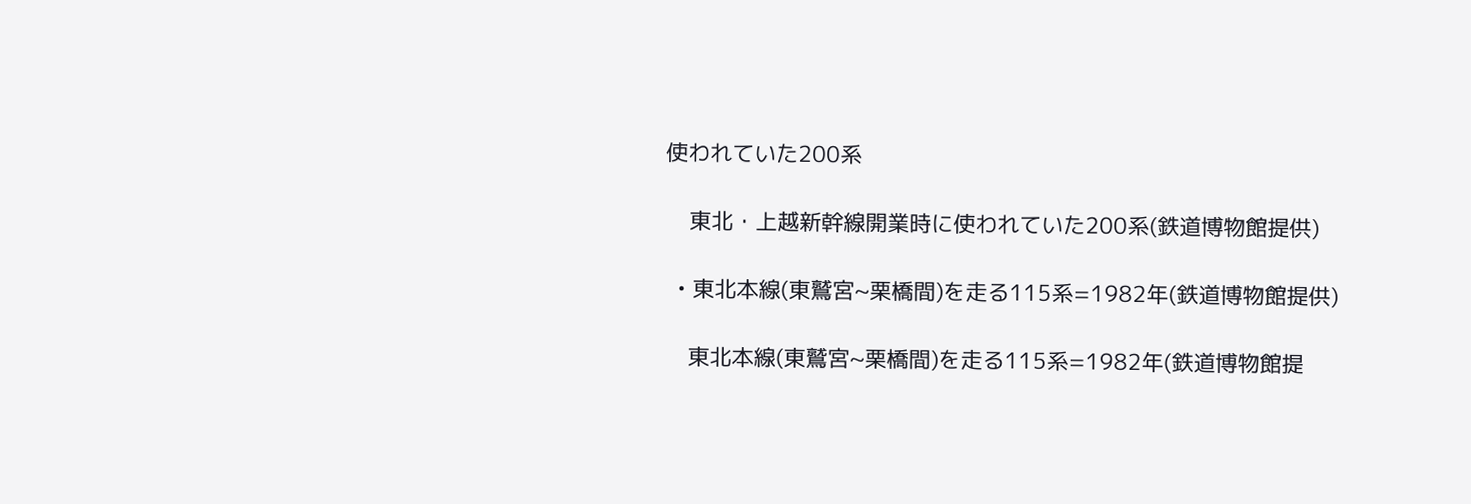使われていた200系

    東北・上越新幹線開業時に使われていた200系(鉄道博物館提供)

  • 東北本線(東鷲宮~栗橋間)を走る115系=1982年(鉄道博物館提供)

    東北本線(東鷲宮~栗橋間)を走る115系=1982年(鉄道博物館提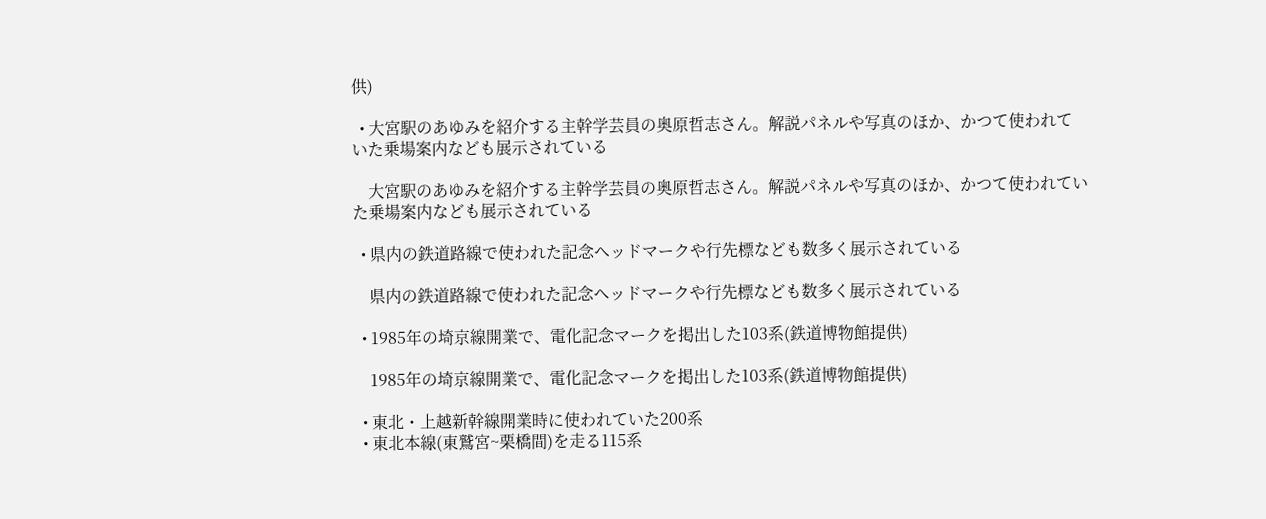供)

  • 大宮駅のあゆみを紹介する主幹学芸員の奥原哲志さん。解説パネルや写真のほか、かつて使われていた乗場案内なども展示されている

    大宮駅のあゆみを紹介する主幹学芸員の奥原哲志さん。解説パネルや写真のほか、かつて使われていた乗場案内なども展示されている

  • 県内の鉄道路線で使われた記念ヘッドマークや行先標なども数多く展示されている

    県内の鉄道路線で使われた記念ヘッドマークや行先標なども数多く展示されている

  • 1985年の埼京線開業で、電化記念マークを掲出した103系(鉄道博物館提供)

    1985年の埼京線開業で、電化記念マークを掲出した103系(鉄道博物館提供)

  • 東北・上越新幹線開業時に使われていた200系
  • 東北本線(東鷲宮~栗橋間)を走る115系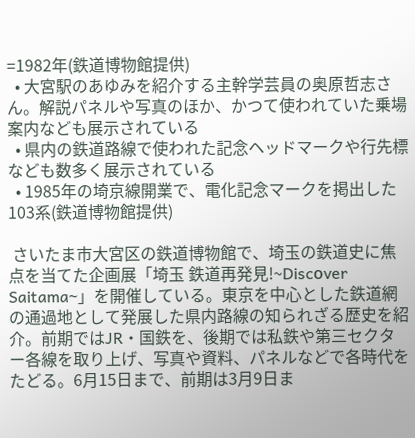=1982年(鉄道博物館提供)
  • 大宮駅のあゆみを紹介する主幹学芸員の奥原哲志さん。解説パネルや写真のほか、かつて使われていた乗場案内なども展示されている
  • 県内の鉄道路線で使われた記念ヘッドマークや行先標なども数多く展示されている
  • 1985年の埼京線開業で、電化記念マークを掲出した103系(鉄道博物館提供)

 さいたま市大宮区の鉄道博物館で、埼玉の鉄道史に焦点を当てた企画展「埼玉 鉄道再発見!~Discоver Saitama~」を開催している。東京を中心とした鉄道網の通過地として発展した県内路線の知られざる歴史を紹介。前期ではJR・国鉄を、後期では私鉄や第三セクター各線を取り上げ、写真や資料、パネルなどで各時代をたどる。6月15日まで、前期は3月9日ま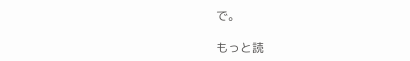で。

もっと読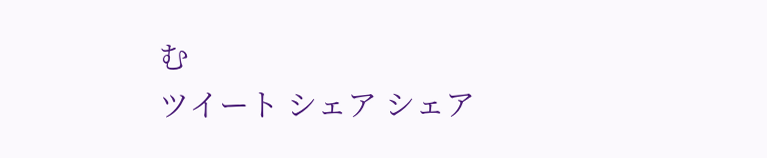む
ツイート シェア シェア